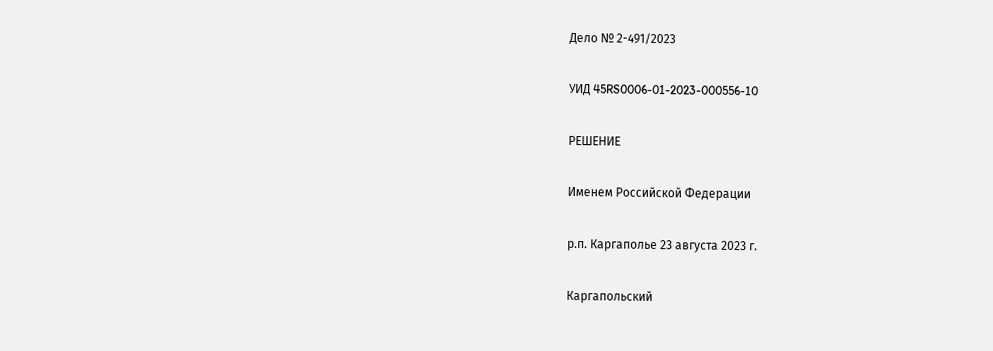Дело № 2-491/2023

УИД 45RS0006-01-2023-000556-10

РЕШЕНИЕ

Именем Российской Федерации

р.п. Каргаполье 23 августа 2023 г.

Каргапольский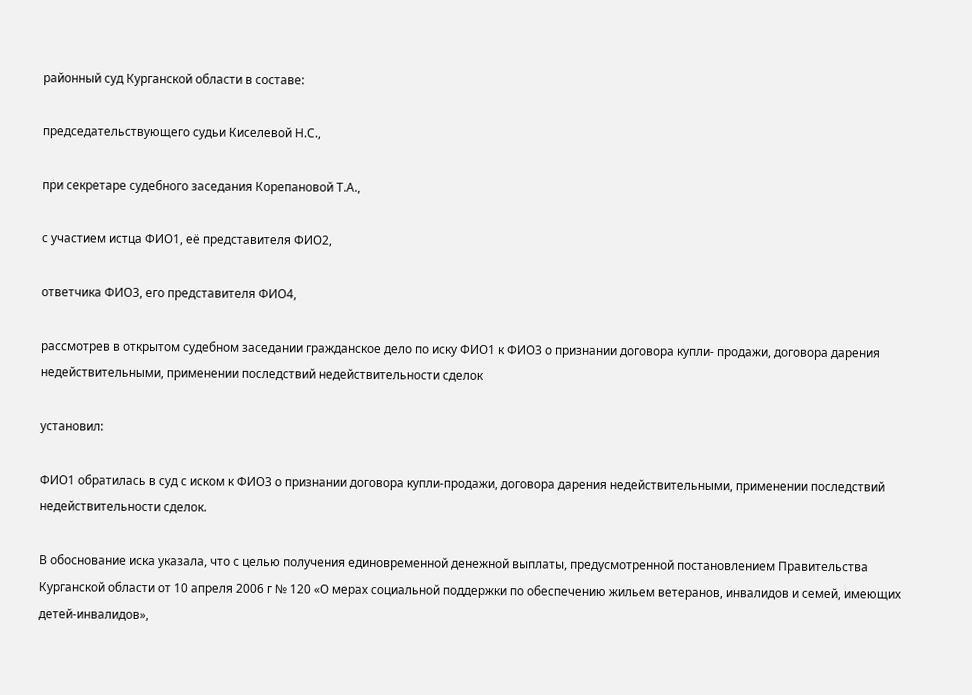районный суд Курганской области в составе:

председательствующего судьи Киселевой Н.С.,

при секретаре судебного заседания Корепановой Т.А.,

с участием истца ФИО1, её представителя ФИО2,

ответчика ФИО3, его представителя ФИО4,

рассмотрев в открытом судебном заседании гражданское дело по иску ФИО1 к ФИО3 о признании договора купли- продажи, договора дарения недействительными, применении последствий недействительности сделок

установил:

ФИО1 обратилась в суд с иском к ФИО3 о признании договора купли-продажи, договора дарения недействительными, применении последствий недействительности сделок.

В обоснование иска указала, что с целью получения единовременной денежной выплаты, предусмотренной постановлением Правительства Курганской области от 10 апреля 2006 г № 120 «О мерах социальной поддержки по обеспечению жильем ветеранов, инвалидов и семей, имеющих детей-инвалидов»,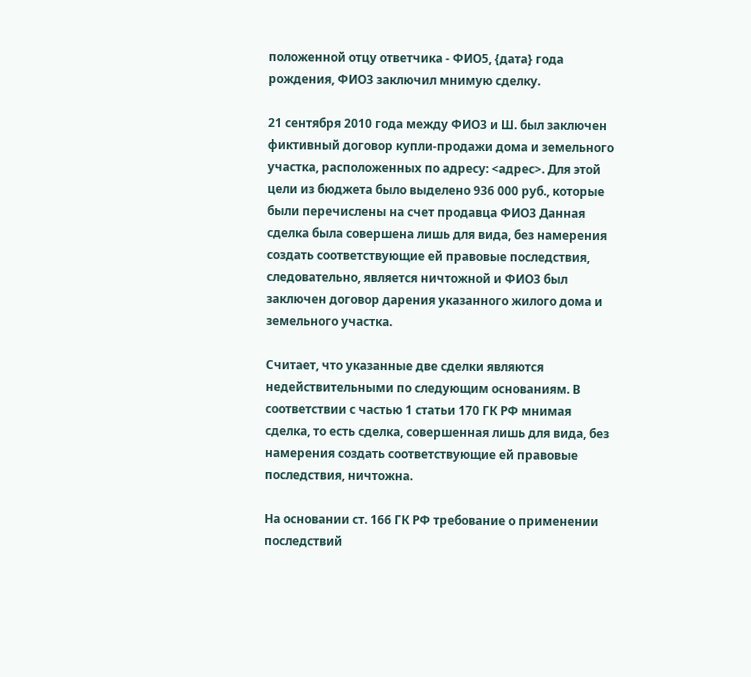положенной отцу ответчика - ФИО5, {дата} года рождения, ФИО3 заключил мнимую сделку.

21 сентября 2010 года между ФИО3 и Ш. был заключен фиктивный договор купли-продажи дома и земельного участка, расположенных по адресу: <адрес>. Для этой цели из бюджета было выделено 936 000 руб., которые были перечислены на счет продавца ФИО3 Данная сделка была совершена лишь для вида, без намерения создать соответствующие ей правовые последствия, следовательно, является ничтожной и ФИО3 был заключен договор дарения указанного жилого дома и земельного участка.

Считает, что указанные две сделки являются недействительными по следующим основаниям. В соответствии с частью 1 статьи 170 ГК РФ мнимая сделка, то есть сделка, совершенная лишь для вида, без намерения создать соответствующие ей правовые последствия, ничтожна.

На основании ст. 166 ГК РФ требование о применении последствий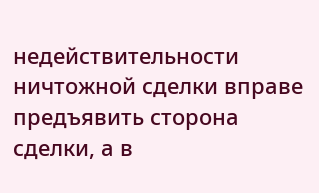недействительности ничтожной сделки вправе предъявить сторона сделки, а в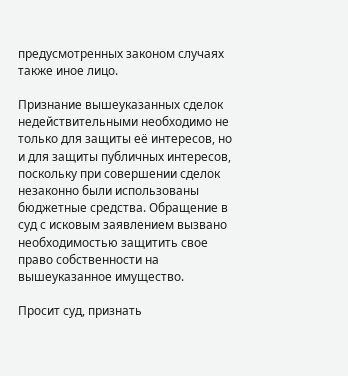предусмотренных законом случаях также иное лицо.

Признание вышеуказанных сделок недействительными необходимо не только для защиты её интересов, но и для защиты публичных интересов, поскольку при совершении сделок незаконно были использованы бюджетные средства. Обращение в суд с исковым заявлением вызвано необходимостью защитить свое право собственности на вышеуказанное имущество.

Просит суд, признать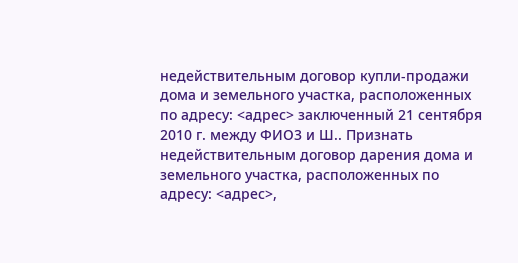недействительным договор купли-продажи дома и земельного участка, расположенных по адресу: <адрес> заключенный 21 сентября 2010 г. между ФИО3 и Ш.. Признать недействительным договор дарения дома и земельного участка, расположенных по адресу: <адрес>,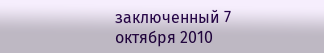заключенный 7 октября 2010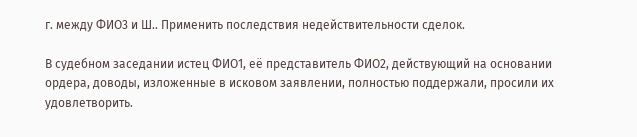г. между ФИО3 и Ш.. Применить последствия недействительности сделок.

В судебном заседании истец ФИО1, её представитель ФИО2, действующий на основании ордера, доводы, изложенные в исковом заявлении, полностью поддержали, просили их удовлетворить.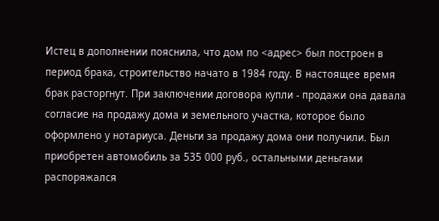Истец в дополнении пояснила, что дом по <адрес> был построен в период брака, строительство начато в 1984 году. В настоящее время брак расторгнут. При заключении договора купли - продажи она давала согласие на продажу дома и земельного участка, которое было оформлено у нотариуса. Деньги за продажу дома они получили. Был приобретен автомобиль за 535 000 руб., остальными деньгами распоряжался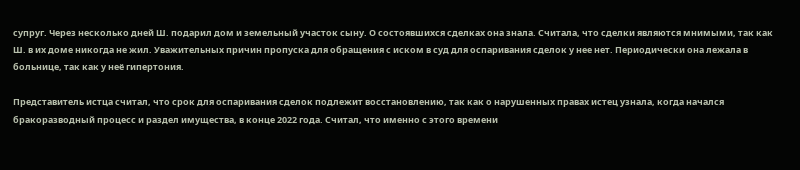супруг. Через несколько дней Ш. подарил дом и земельный участок сыну. О состоявшихся сделках она знала. Считала, что сделки являются мнимыми, так как Ш. в их доме никогда не жил. Уважительных причин пропуска для обращения с иском в суд для оспаривания сделок у нее нет. Периодически она лежала в больнице, так как у неё гипертония.

Представитель истца считал, что срок для оспаривания сделок подлежит восстановлению, так как о нарушенных правах истец узнала, когда начался бракоразводный процесс и раздел имущества, в конце 2022 года. Считал, что именно с этого времени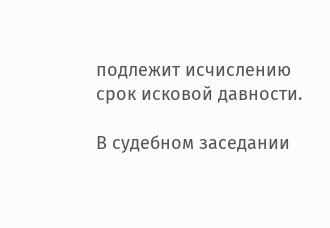подлежит исчислению срок исковой давности.

В судебном заседании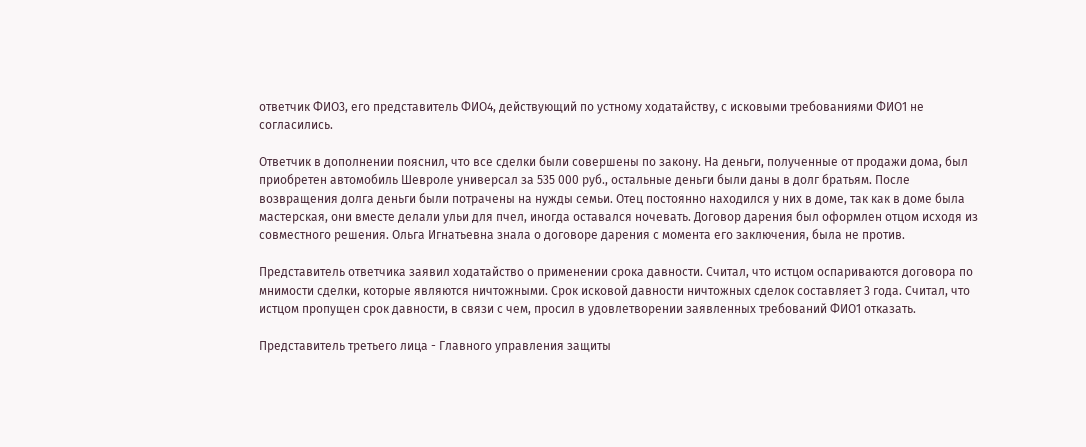ответчик ФИО3, его представитель ФИО4, действующий по устному ходатайству, с исковыми требованиями ФИО1 не согласились.

Ответчик в дополнении пояснил, что все сделки были совершены по закону. На деньги, полученные от продажи дома, был приобретен автомобиль Шевроле универсал за 535 000 руб., остальные деньги были даны в долг братьям. После возвращения долга деньги были потрачены на нужды семьи. Отец постоянно находился у них в доме, так как в доме была мастерская, они вместе делали ульи для пчел, иногда оставался ночевать. Договор дарения был оформлен отцом исходя из совместного решения. Ольга Игнатьевна знала о договоре дарения с момента его заключения, была не против.

Представитель ответчика заявил ходатайство о применении срока давности. Считал, что истцом оспариваются договора по мнимости сделки, которые являются ничтожными. Срок исковой давности ничтожных сделок составляет 3 года. Считал, что истцом пропущен срок давности, в связи с чем, просил в удовлетворении заявленных требований ФИО1 отказать.

Представитель третьего лица - Главного управления защиты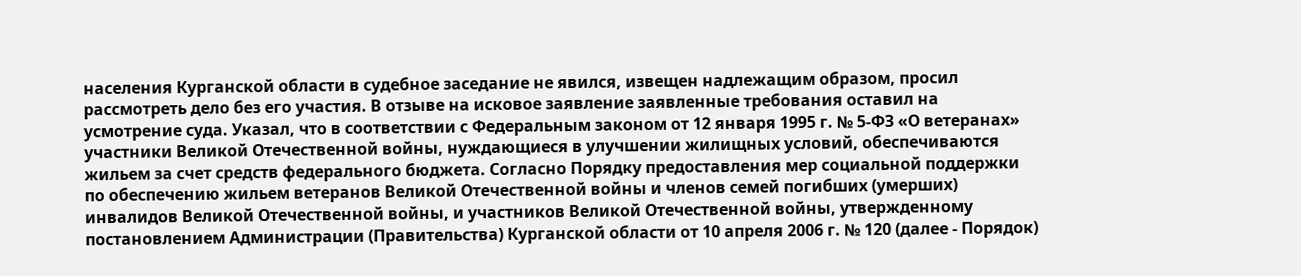населения Курганской области в судебное заседание не явился, извещен надлежащим образом, просил рассмотреть дело без его участия. В отзыве на исковое заявление заявленные требования оставил на усмотрение суда. Указал, что в соответствии с Федеральным законом от 12 января 1995 г. № 5-ФЗ «О ветеранах» участники Великой Отечественной войны, нуждающиеся в улучшении жилищных условий, обеспечиваются жильем за счет средств федерального бюджета. Согласно Порядку предоставления мер социальной поддержки по обеспечению жильем ветеранов Великой Отечественной войны и членов семей погибших (умерших) инвалидов Великой Отечественной войны, и участников Великой Отечественной войны, утвержденному постановлением Администрации (Правительства) Курганской области от 10 апреля 2006 г. № 120 (далее - Порядок)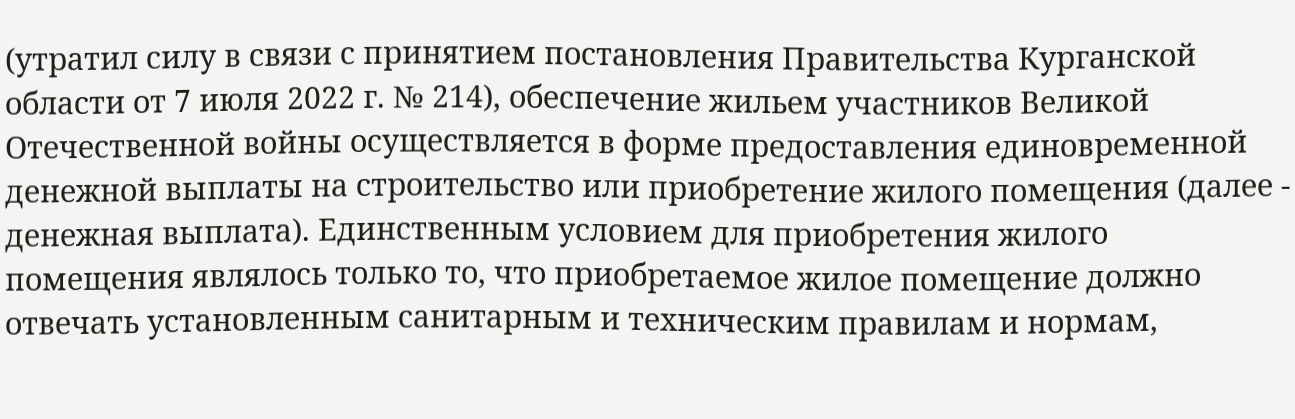(утратил силу в связи с принятием постановления Правительства Курганской области от 7 июля 2022 г. № 214), обеспечение жильем участников Великой Отечественной войны осуществляется в форме предоставления единовременной денежной выплаты на строительство или приобретение жилого помещения (далее - денежная выплата). Единственным условием для приобретения жилого помещения являлось только то, что приобретаемое жилое помещение должно отвечать установленным санитарным и техническим правилам и нормам,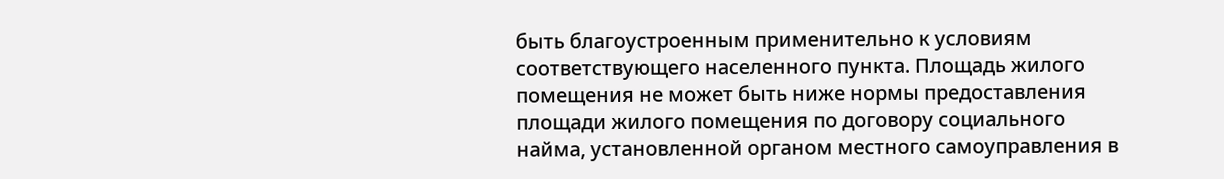быть благоустроенным применительно к условиям соответствующего населенного пункта. Площадь жилого помещения не может быть ниже нормы предоставления площади жилого помещения по договору социального найма, установленной органом местного самоуправления в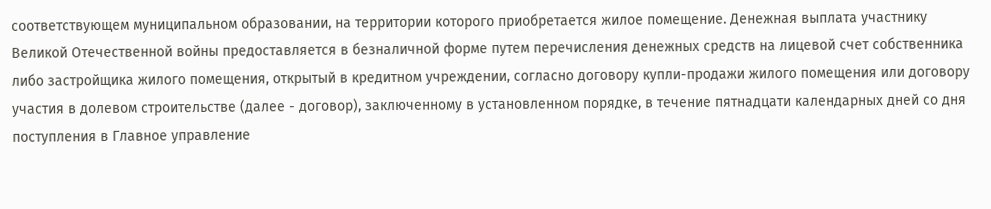соответствующем муниципальном образовании, на территории которого приобретается жилое помещение. Денежная выплата участнику Великой Отечественной войны предоставляется в безналичной форме путем перечисления денежных средств на лицевой счет собственника либо застройщика жилого помещения, открытый в кредитном учреждении, согласно договору купли-продажи жилого помещения или договору участия в долевом строительстве (далее - договор), заключенному в установленном порядке, в течение пятнадцати календарных дней со дня поступления в Главное управление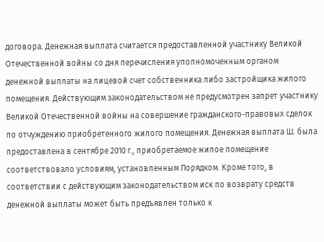договора. Денежная выплата считается предоставленной участнику Великой Отечественной войны со дня перечисления уполномоченным органом денежной выплаты на лицевой счет собственника либо застройщика жилого помещения. Действующим законодательством не предусмотрен запрет участнику Великой Отечественной войны на совершение гражданского-правовых сделок по отчуждению приобретенного жилого помещения. Денежная выплата Ш. была предоставлена в сентябре 2010 г., приобретаемое жилое помещение соответствовало условиям, установленным Порядком. Кроме того, в соответствии с действующим законодательством иск по возврату средств денежной выплаты может быть предъявлен только к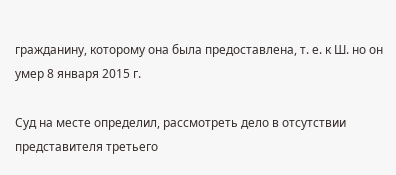гражданину, которому она была предоставлена, т. е. к Ш. но он умер 8 января 2015 г.

Суд на месте определил, рассмотреть дело в отсутствии представителя третьего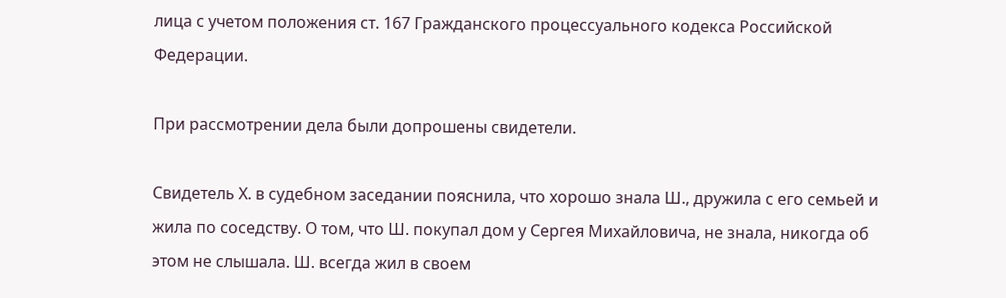лица с учетом положения ст. 167 Гражданского процессуального кодекса Российской Федерации.

При рассмотрении дела были допрошены свидетели.

Свидетель Х. в судебном заседании пояснила, что хорошо знала Ш., дружила с его семьей и жила по соседству. О том, что Ш. покупал дом у Сергея Михайловича, не знала, никогда об этом не слышала. Ш. всегда жил в своем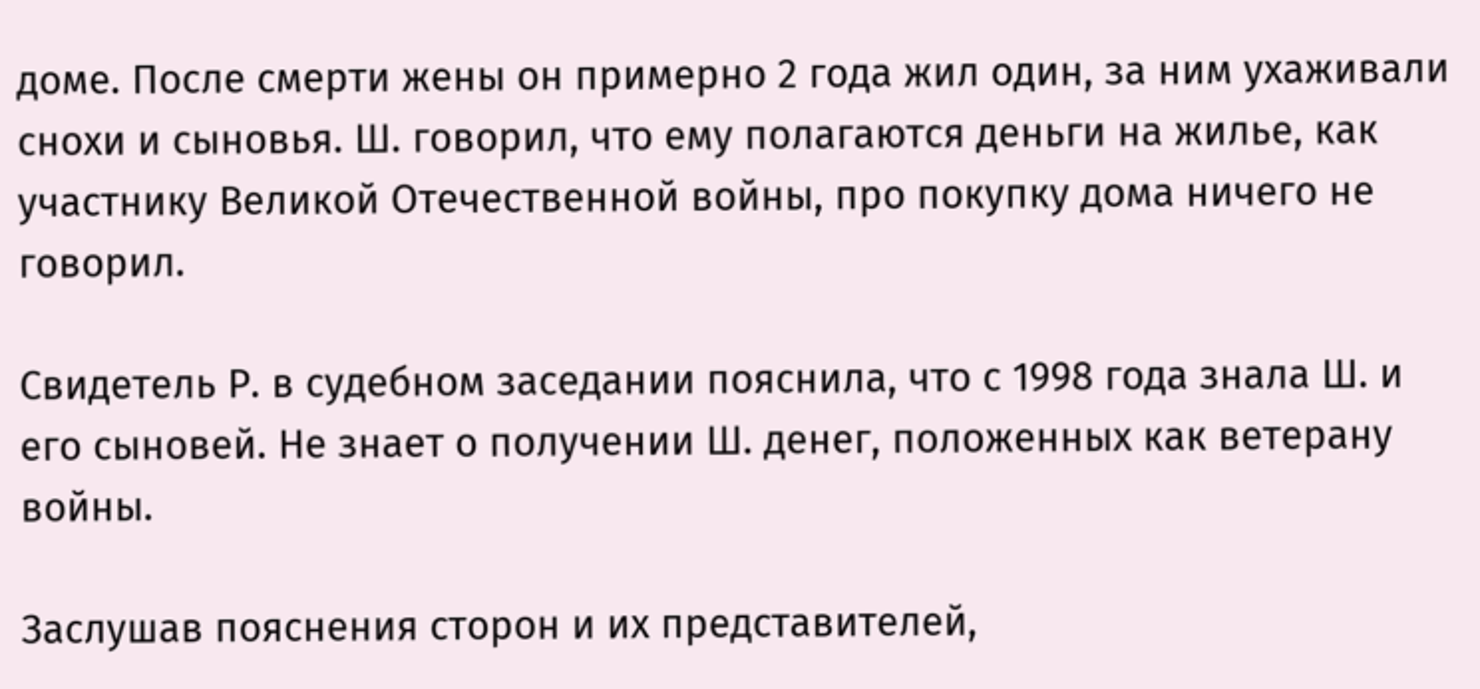доме. После смерти жены он примерно 2 года жил один, за ним ухаживали снохи и сыновья. Ш. говорил, что ему полагаются деньги на жилье, как участнику Великой Отечественной войны, про покупку дома ничего не говорил.

Свидетель Р. в судебном заседании пояснила, что с 1998 года знала Ш. и его сыновей. Не знает о получении Ш. денег, положенных как ветерану войны.

Заслушав пояснения сторон и их представителей,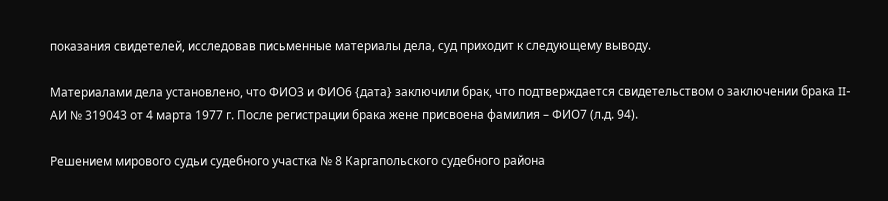показания свидетелей, исследовав письменные материалы дела, суд приходит к следующему выводу.

Материалами дела установлено, что ФИО3 и ФИО6 {дата} заключили брак, что подтверждается свидетельством о заключении брака II- АИ № 319043 от 4 марта 1977 г. После регистрации брака жене присвоена фамилия – ФИО7 (л.д. 94).

Решением мирового судьи судебного участка № 8 Каргапольского судебного района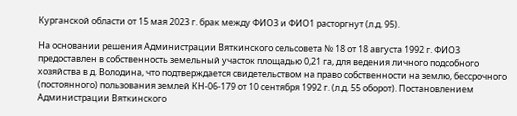Курганской области от 15 мая 2023 г. брак между ФИО3 и ФИО1 расторгнут (л.д. 95).

На основании решения Администрации Вяткинского сельсовета № 18 от 18 августа 1992 г. ФИО3 предоставлен в собственность земельный участок площадью 0,21 га, для ведения личного подсобного хозяйства в д. Володина, что подтверждается свидетельством на право собственности на землю, бессрочного (постоянного) пользования землей КН-06-179 от 10 сентября 1992 г. (л.д. 55 оборот). Постановлением Администрации Вяткинского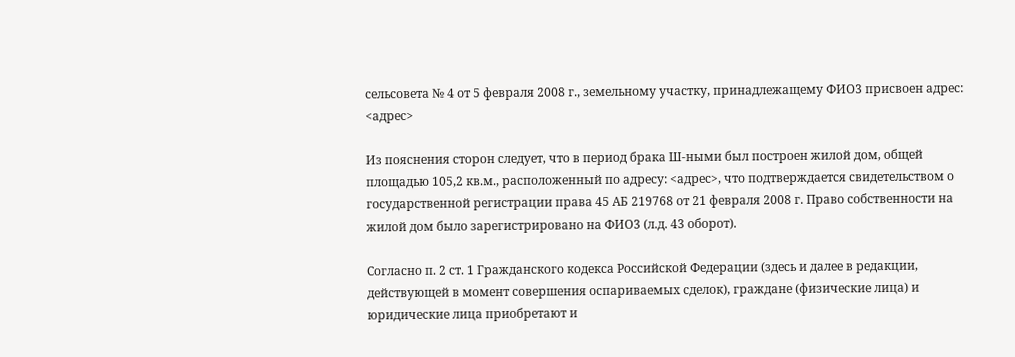сельсовета № 4 от 5 февраля 2008 г., земельному участку, принадлежащему ФИО3 присвоен адрес: <адрес>

Из пояснения сторон следует, что в период брака Ш-ными был построен жилой дом, общей площадью 105,2 кв.м., расположенный по адресу: <адрес>, что подтверждается свидетельством о государственной регистрации права 45 АБ 219768 от 21 февраля 2008 г. Право собственности на жилой дом было зарегистрировано на ФИО3 (л.д. 43 оборот).

Согласно п. 2 ст. 1 Гражданского кодекса Российской Федерации (здесь и далее в редакции, действующей в момент совершения оспариваемых сделок), граждане (физические лица) и юридические лица приобретают и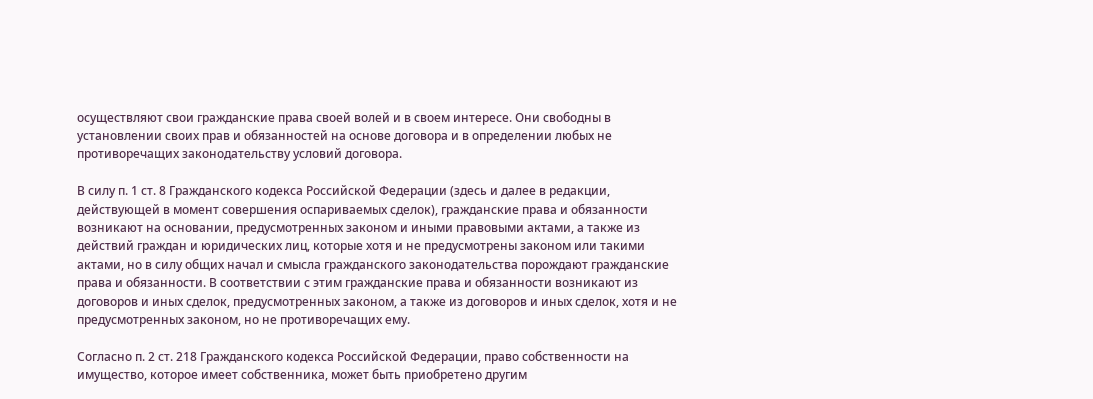осуществляют свои гражданские права своей волей и в своем интересе. Они свободны в установлении своих прав и обязанностей на основе договора и в определении любых не противоречащих законодательству условий договора.

В силу п. 1 ст. 8 Гражданского кодекса Российской Федерации (здесь и далее в редакции, действующей в момент совершения оспариваемых сделок), гражданские права и обязанности возникают на основании, предусмотренных законом и иными правовыми актами, а также из действий граждан и юридических лиц, которые хотя и не предусмотрены законом или такими актами, но в силу общих начал и смысла гражданского законодательства порождают гражданские права и обязанности. В соответствии с этим гражданские права и обязанности возникают из договоров и иных сделок, предусмотренных законом, а также из договоров и иных сделок, хотя и не предусмотренных законом, но не противоречащих ему.

Согласно п. 2 ст. 218 Гражданского кодекса Российской Федерации, право собственности на имущество, которое имеет собственника, может быть приобретено другим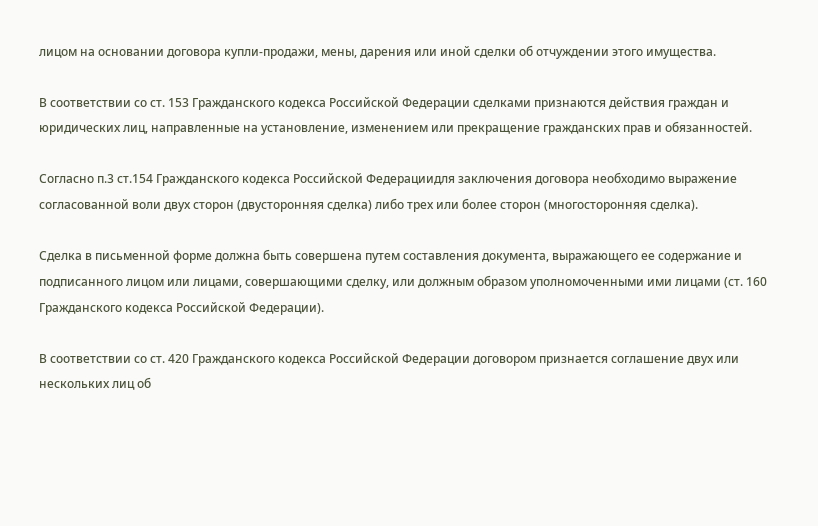лицом на основании договора купли-продажи, мены, дарения или иной сделки об отчуждении этого имущества.

В соответствии со ст. 153 Гражданского кодекса Российской Федерации сделками признаются действия граждан и юридических лиц, направленные на установление, изменением или прекращение гражданских прав и обязанностей.

Согласно п.3 ст.154 Гражданского кодекса Российской Федерациидля заключения договора необходимо выражение согласованной воли двух сторон (двусторонняя сделка) либо трех или более сторон (многосторонняя сделка).

Сделка в письменной форме должна быть совершена путем составления документа, выражающего ее содержание и подписанного лицом или лицами, совершающими сделку, или должным образом уполномоченными ими лицами (ст. 160 Гражданского кодекса Российской Федерации).

В соответствии со ст. 420 Гражданского кодекса Российской Федерации договором признается соглашение двух или нескольких лиц об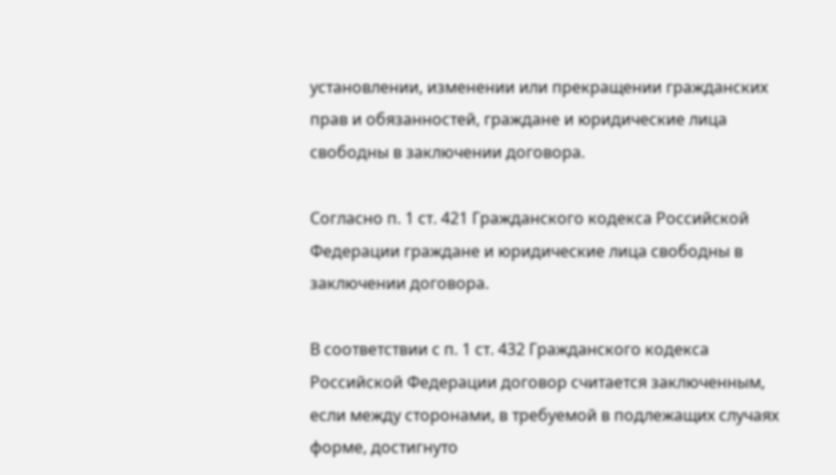установлении, изменении или прекращении гражданских прав и обязанностей, граждане и юридические лица свободны в заключении договора.

Согласно п. 1 ст. 421 Гражданского кодекса Российской Федерации граждане и юридические лица свободны в заключении договора.

В соответствии с п. 1 ст. 432 Гражданского кодекса Российской Федерации договор считается заключенным, если между сторонами, в требуемой в подлежащих случаях форме, достигнуто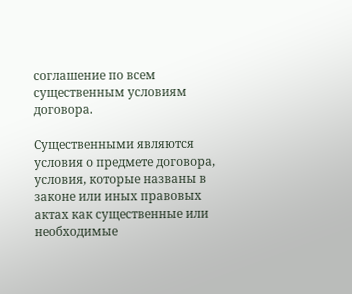соглашение по всем существенным условиям договора.

Существенными являются условия о предмете договора, условия, которые названы в законе или иных правовых актах как существенные или необходимые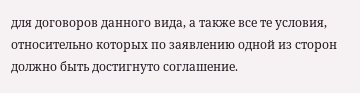для договоров данного вида, а также все те условия, относительно которых по заявлению одной из сторон должно быть достигнуто соглашение.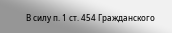В силу п. 1 ст. 454 Гражданского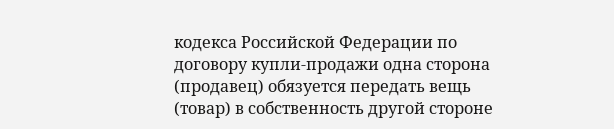кодекса Российской Федерации по договору купли-продажи одна сторона (продавец) обязуется передать вещь (товар) в собственность другой стороне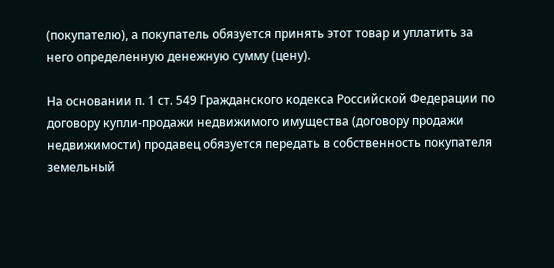(покупателю), а покупатель обязуется принять этот товар и уплатить за него определенную денежную сумму (цену).

На основании п. 1 ст. 549 Гражданского кодекса Российской Федерации по договору купли-продажи недвижимого имущества (договору продажи недвижимости) продавец обязуется передать в собственность покупателя земельный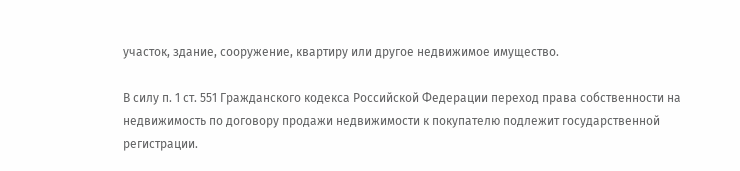участок, здание, сооружение, квартиру или другое недвижимое имущество.

В силу п. 1 ст. 551 Гражданского кодекса Российской Федерации переход права собственности на недвижимость по договору продажи недвижимости к покупателю подлежит государственной регистрации.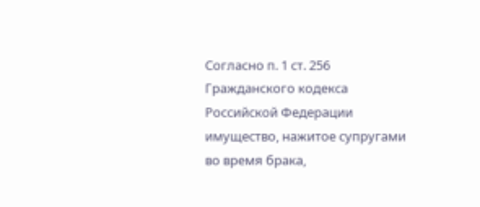Согласно п. 1 ст. 256 Гражданского кодекса Российской Федерации имущество, нажитое супругами во время брака,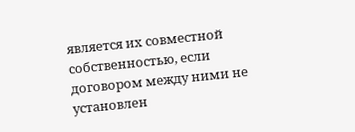является их совместной собственностью, если договором между ними не установлен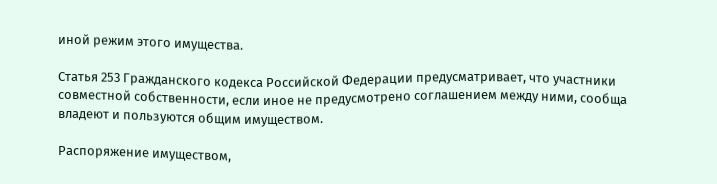иной режим этого имущества.

Статья 253 Гражданского кодекса Российской Федерации предусматривает, что участники совместной собственности, если иное не предусмотрено соглашением между ними, сообща владеют и пользуются общим имуществом.

Распоряжение имуществом,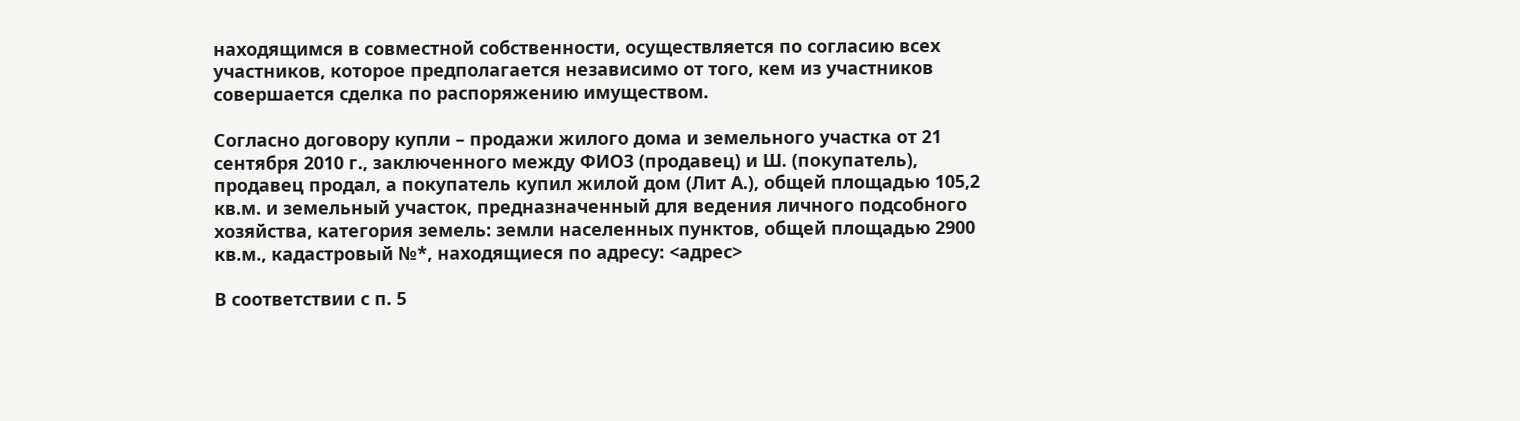находящимся в совместной собственности, осуществляется по согласию всех участников, которое предполагается независимо от того, кем из участников совершается сделка по распоряжению имуществом.

Согласно договору купли – продажи жилого дома и земельного участка от 21 сентября 2010 г., заключенного между ФИО3 (продавец) и Ш. (покупатель), продавец продал, а покупатель купил жилой дом (Лит А.), общей площадью 105,2 кв.м. и земельный участок, предназначенный для ведения личного подсобного хозяйства, категория земель: земли населенных пунктов, общей площадью 2900 кв.м., кадастровый №*, находящиеся по адресу: <адрес>

В соответствии с п. 5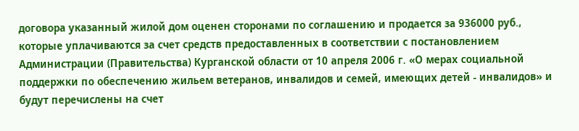договора указанный жилой дом оценен сторонами по соглашению и продается за 936000 руб., которые уплачиваются за счет средств предоставленных в соответствии с постановлением Администрации (Правительства) Курганской области от 10 апреля 2006 г. «О мерах социальной поддержки по обеспечению жильем ветеранов, инвалидов и семей, имеющих детей - инвалидов» и будут перечислены на счет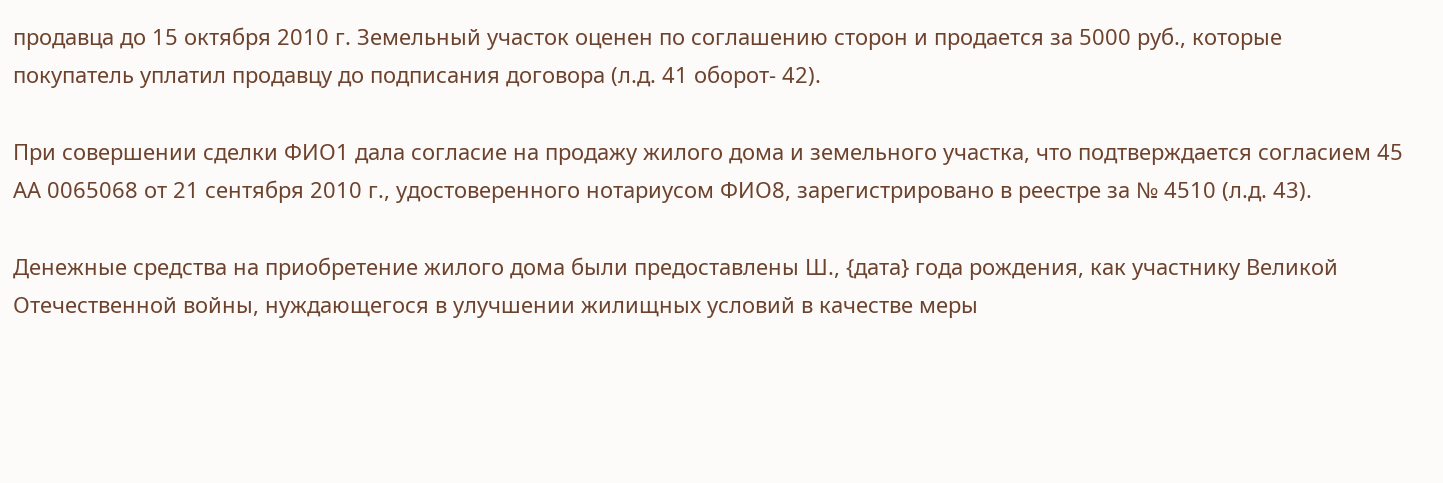продавца до 15 октября 2010 г. Земельный участок оценен по соглашению сторон и продается за 5000 руб., которые покупатель уплатил продавцу до подписания договора (л.д. 41 оборот- 42).

При совершении сделки ФИО1 дала согласие на продажу жилого дома и земельного участка, что подтверждается согласием 45 АА 0065068 от 21 сентября 2010 г., удостоверенного нотариусом ФИО8, зарегистрировано в реестре за № 4510 (л.д. 43).

Денежные средства на приобретение жилого дома были предоставлены Ш., {дата} года рождения, как участнику Великой Отечественной войны, нуждающегося в улучшении жилищных условий в качестве меры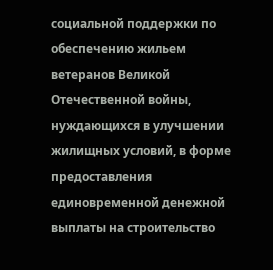социальной поддержки по обеспечению жильем ветеранов Великой Отечественной войны, нуждающихся в улучшении жилищных условий, в форме предоставления единовременной денежной выплаты на строительство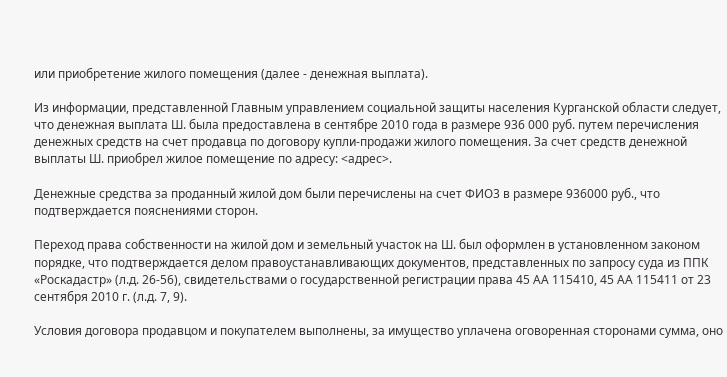или приобретение жилого помещения (далее - денежная выплата).

Из информации, представленной Главным управлением социальной защиты населения Курганской области следует, что денежная выплата Ш. была предоставлена в сентябре 2010 года в размере 936 000 руб. путем перечисления денежных средств на счет продавца по договору купли-продажи жилого помещения. За счет средств денежной выплаты Ш. приобрел жилое помещение по адресу: <адрес>.

Денежные средства за проданный жилой дом были перечислены на счет ФИО3 в размере 936000 руб., что подтверждается пояснениями сторон.

Переход права собственности на жилой дом и земельный участок на Ш. был оформлен в установленном законом порядке, что подтверждается делом правоустанавливающих документов, представленных по запросу суда из ППК «Роскадастр» (л.д. 26-56), свидетельствами о государственной регистрации права 45 АА 115410, 45 АА 115411 от 23 сентября 2010 г. (л.д. 7, 9).

Условия договора продавцом и покупателем выполнены, за имущество уплачена оговоренная сторонами сумма, оно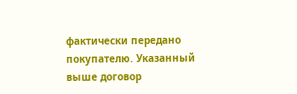фактически передано покупателю. Указанный выше договор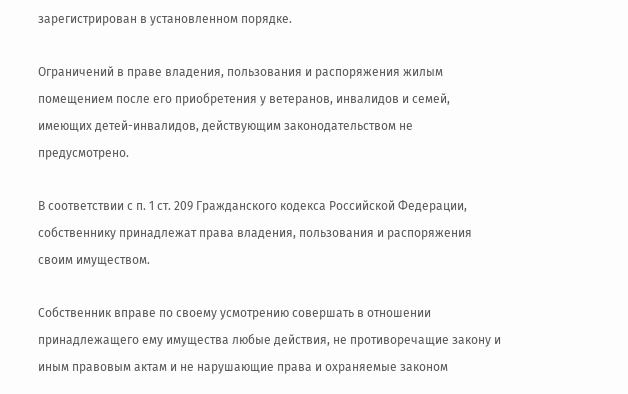зарегистрирован в установленном порядке.

Ограничений в праве владения, пользования и распоряжения жилым помещением после его приобретения у ветеранов, инвалидов и семей, имеющих детей-инвалидов, действующим законодательством не предусмотрено.

В соответствии с п. 1 ст. 209 Гражданского кодекса Российской Федерации, собственнику принадлежат права владения, пользования и распоряжения своим имуществом.

Собственник вправе по своему усмотрению совершать в отношении принадлежащего ему имущества любые действия, не противоречащие закону и иным правовым актам и не нарушающие права и охраняемые законом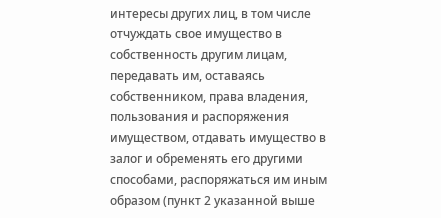интересы других лиц, в том числе отчуждать свое имущество в собственность другим лицам, передавать им, оставаясь собственником, права владения, пользования и распоряжения имуществом, отдавать имущество в залог и обременять его другими способами, распоряжаться им иным образом (пункт 2 указанной выше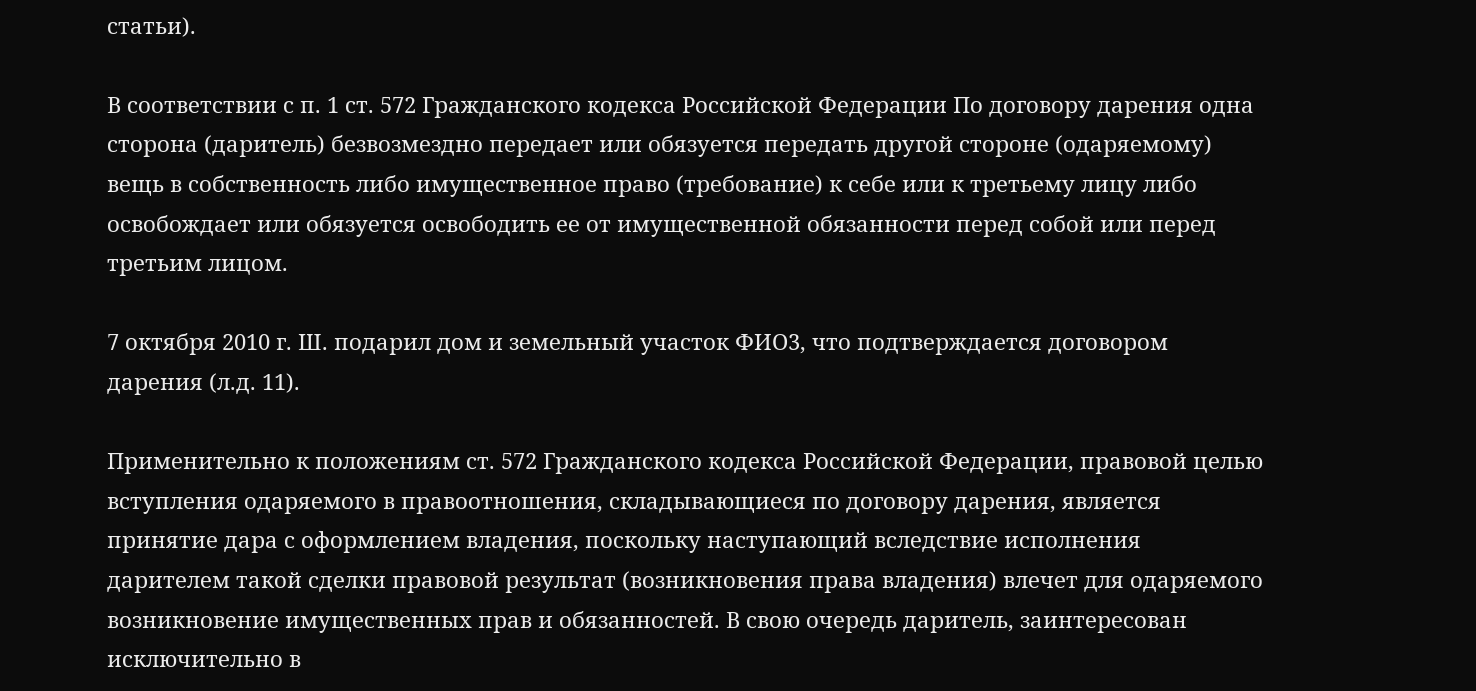статьи).

В соответствии с п. 1 ст. 572 Гражданского кодекса Российской Федерации По договору дарения одна сторона (даритель) безвозмездно передает или обязуется передать другой стороне (одаряемому) вещь в собственность либо имущественное право (требование) к себе или к третьему лицу либо освобождает или обязуется освободить ее от имущественной обязанности перед собой или перед третьим лицом.

7 октября 2010 г. Ш. подарил дом и земельный участок ФИО3, что подтверждается договором дарения (л.д. 11).

Применительно к положениям ст. 572 Гражданского кодекса Российской Федерации, правовой целью вступления одаряемого в правоотношения, складывающиеся по договору дарения, является принятие дара с оформлением владения, поскольку наступающий вследствие исполнения дарителем такой сделки правовой результат (возникновения права владения) влечет для одаряемого возникновение имущественных прав и обязанностей. В свою очередь даритель, заинтересован исключительно в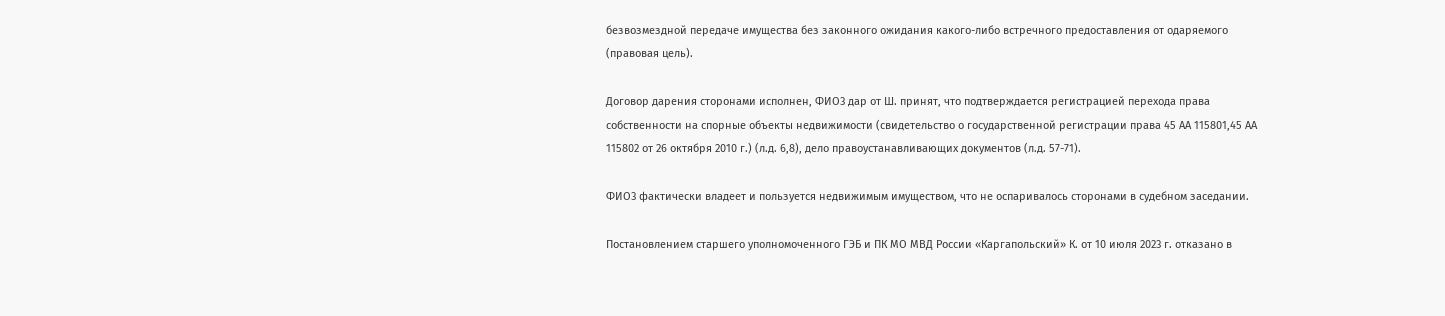безвозмездной передаче имущества без законного ожидания какого-либо встречного предоставления от одаряемого (правовая цель).

Договор дарения сторонами исполнен, ФИО3 дар от Ш. принят, что подтверждается регистрацией перехода права собственности на спорные объекты недвижимости (свидетельство о государственной регистрации права 45 АА 115801,45 АА 115802 от 26 октября 2010 г.) (л.д. 6,8), дело правоустанавливающих документов (л.д. 57-71).

ФИО3 фактически владеет и пользуется недвижимым имуществом, что не оспаривалось сторонами в судебном заседании.

Постановлением старшего уполномоченного ГЭБ и ПК МО МВД России «Каргапольский» К. от 10 июля 2023 г. отказано в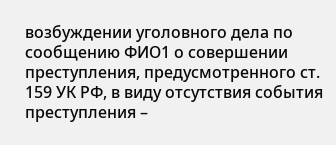возбуждении уголовного дела по сообщению ФИО1 о совершении преступления, предусмотренного ст. 159 УК РФ, в виду отсутствия события преступления –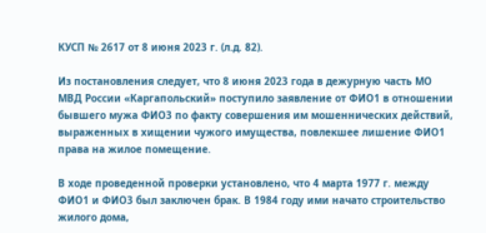КУСП № 2617 от 8 июня 2023 г. (л.д. 82).

Из постановления следует, что 8 июня 2023 года в дежурную часть МО МВД России «Каргапольский» поступило заявление от ФИО1 в отношении бывшего мужа ФИО3 по факту совершения им мошеннических действий, выраженных в хищении чужого имущества, повлекшее лишение ФИО1 права на жилое помещение.

В ходе проведенной проверки установлено, что 4 марта 1977 г. между ФИО1 и ФИО3 был заключен брак. В 1984 году ими начато строительство жилого дома,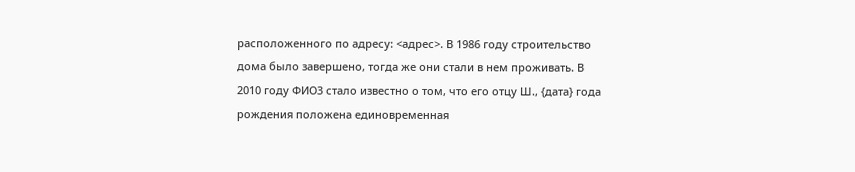расположенного по адресу: <адрес>. В 1986 году строительство дома было завершено, тогда же они стали в нем проживать. В 2010 году ФИО3 стало известно о том, что его отцу Ш., {дата} года рождения положена единовременная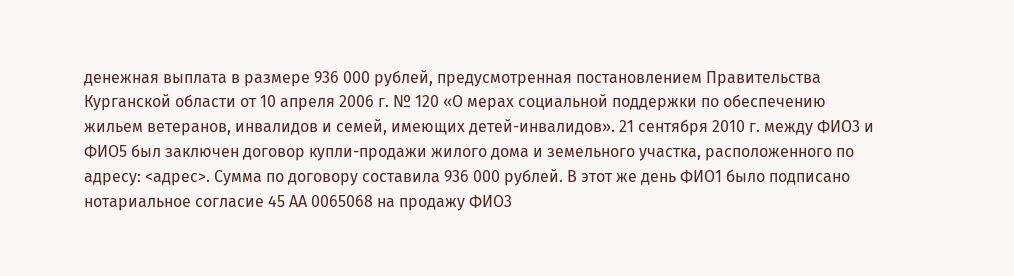денежная выплата в размере 936 000 рублей, предусмотренная постановлением Правительства Курганской области от 10 апреля 2006 г. № 120 «О мерах социальной поддержки по обеспечению жильем ветеранов, инвалидов и семей, имеющих детей-инвалидов». 21 сентября 2010 г. между ФИО3 и ФИО5 был заключен договор купли-продажи жилого дома и земельного участка, расположенного по адресу: <адрес>. Сумма по договору составила 936 000 рублей. В этот же день ФИО1 было подписано нотариальное согласие 45 АА 0065068 на продажу ФИО3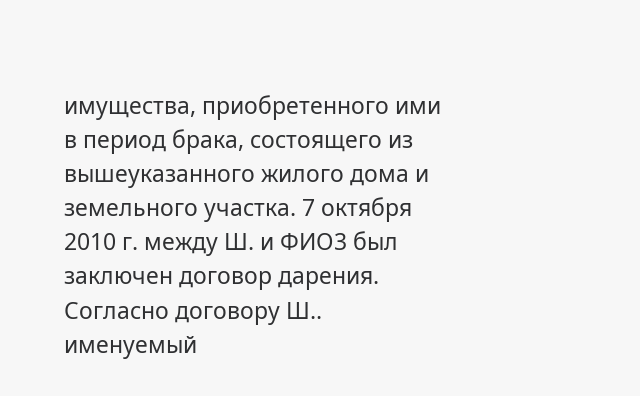имущества, приобретенного ими в период брака, состоящего из вышеуказанного жилого дома и земельного участка. 7 октября 2010 г. между Ш. и ФИО3 был заключен договор дарения. Согласно договору Ш.. именуемый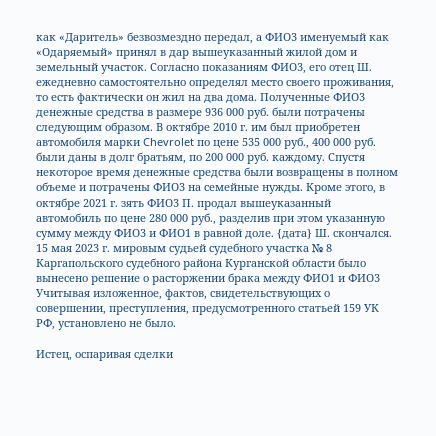как «Даритель» безвозмездно передал, а ФИО3 именуемый как «Одаряемый» принял в дар вышеуказанный жилой дом и земельный участок. Согласно показаниям ФИО3, его отец Ш. ежедневно самостоятельно определял место своего проживания, то есть фактически он жил на два дома. Полученные ФИО3 денежные средства в размере 936 000 руб. были потрачены следующим образом. В октябре 2010 г. им был приобретен автомобиля марки Chevrolet по цене 535 000 руб., 400 000 руб. были даны в долг братьям, по 200 000 руб. каждому. Спустя некоторое время денежные средства были возвращены в полном объеме и потрачены ФИО3 на семейные нужды. Кроме этого, в октябре 2021 г. зять ФИО3 П. продал вышеуказанный автомобиль по цене 280 000 руб., разделив при этом указанную сумму между ФИО3 и ФИО1 в равной доле. {дата} Ш. скончался. 15 мая 2023 г. мировым судьей судебного участка № 8 Каргапольского судебного района Курганской области было вынесено решение о расторжении брака между ФИО1 и ФИО3 Учитывая изложенное, фактов, свидетельствующих о совершении, преступления, предусмотренного статьей 159 УК РФ, установлено не было.

Истец, оспаривая сделки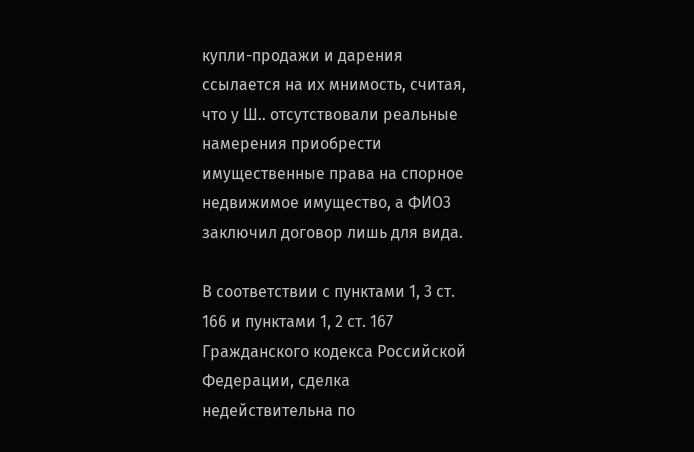купли-продажи и дарения ссылается на их мнимость, считая, что у Ш.. отсутствовали реальные намерения приобрести имущественные права на спорное недвижимое имущество, а ФИО3 заключил договор лишь для вида.

В соответствии с пунктами 1, 3 ст. 166 и пунктами 1, 2 ст. 167 Гражданского кодекса Российской Федерации, сделка недействительна по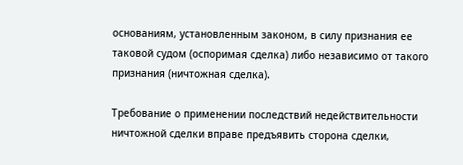основаниям, установленным законом, в силу признания ее таковой судом (оспоримая сделка) либо независимо от такого признания (ничтожная сделка).

Требование о применении последствий недействительности ничтожной сделки вправе предъявить сторона сделки,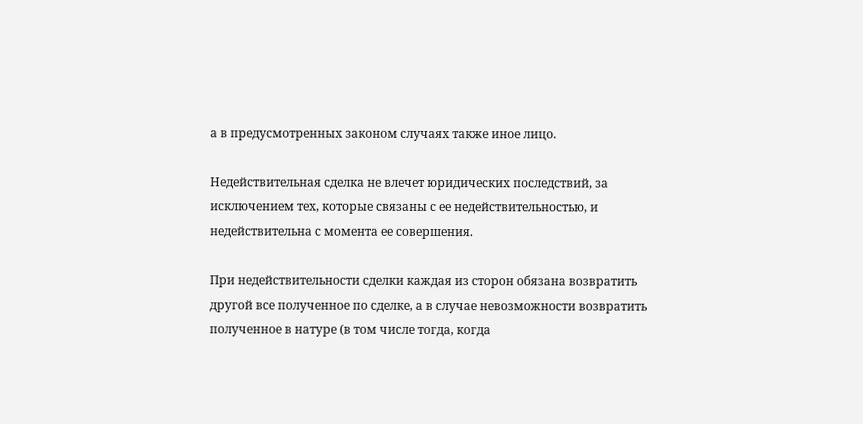а в предусмотренных законом случаях также иное лицо.

Недействительная сделка не влечет юридических последствий, за исключением тех, которые связаны с ее недействительностью, и недействительна с момента ее совершения.

При недействительности сделки каждая из сторон обязана возвратить другой все полученное по сделке, а в случае невозможности возвратить полученное в натуре (в том числе тогда, когда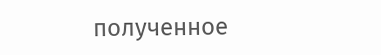полученное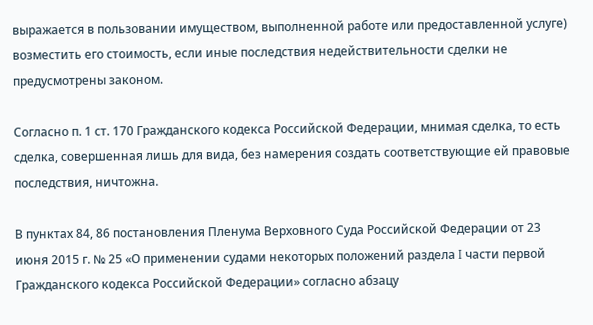выражается в пользовании имуществом, выполненной работе или предоставленной услуге) возместить его стоимость, если иные последствия недействительности сделки не предусмотрены законом.

Согласно п. 1 ст. 170 Гражданского кодекса Российской Федерации, мнимая сделка, то есть сделка, совершенная лишь для вида, без намерения создать соответствующие ей правовые последствия, ничтожна.

В пунктах 84, 86 постановления Пленума Верховного Суда Российской Федерации от 23 июня 2015 г. № 25 «О применении судами некоторых положений раздела I части первой Гражданского кодекса Российской Федерации» согласно абзацу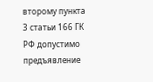второму пункта 3 статьи 166 ГК РФ допустимо предъявление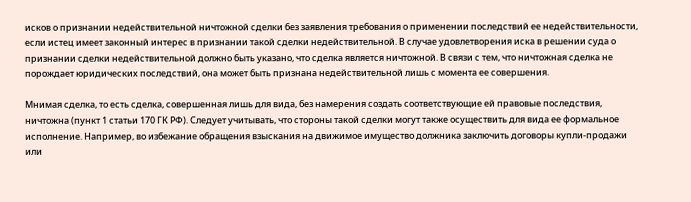исков о признании недействительной ничтожной сделки без заявления требования о применении последствий ее недействительности, если истец имеет законный интерес в признании такой сделки недействительной. В случае удовлетворения иска в решении суда о признании сделки недействительной должно быть указано, что сделка является ничтожной. В связи с тем, что ничтожная сделка не порождает юридических последствий, она может быть признана недействительной лишь с момента ее совершения.

Мнимая сделка, то есть сделка, совершенная лишь для вида, без намерения создать соответствующие ей правовые последствия, ничтожна (пункт 1 статьи 170 ГК РФ). Следует учитывать, что стороны такой сделки могут также осуществить для вида ее формальное исполнение. Например, во избежание обращения взыскания на движимое имущество должника заключить договоры купли-продажи или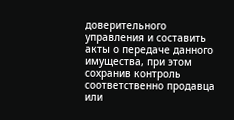доверительного управления и составить акты о передаче данного имущества, при этом сохранив контроль соответственно продавца или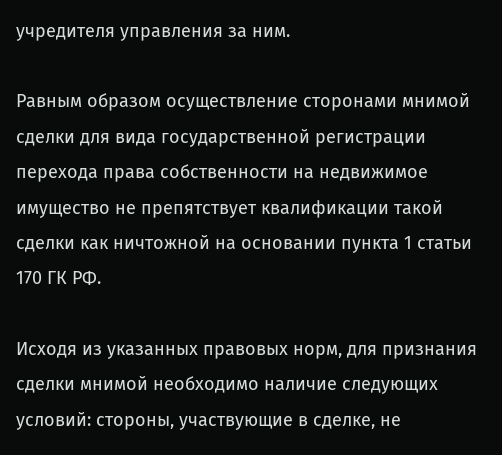учредителя управления за ним.

Равным образом осуществление сторонами мнимой сделки для вида государственной регистрации перехода права собственности на недвижимое имущество не препятствует квалификации такой сделки как ничтожной на основании пункта 1 статьи 170 ГК РФ.

Исходя из указанных правовых норм, для признания сделки мнимой необходимо наличие следующих условий: стороны, участвующие в сделке, не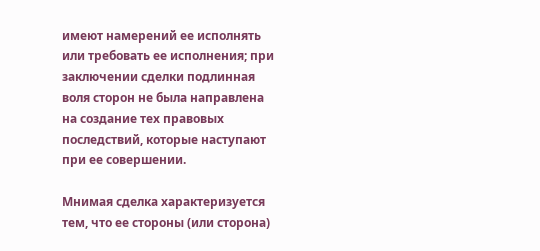имеют намерений ее исполнять или требовать ее исполнения; при заключении сделки подлинная воля сторон не была направлена на создание тех правовых последствий, которые наступают при ее совершении.

Мнимая сделка характеризуется тем, что ее стороны (или сторона)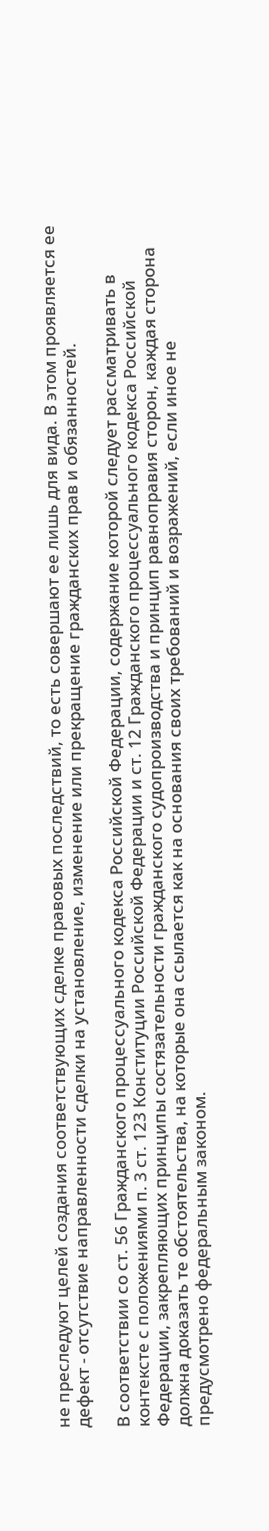не преследуют целей создания соответствующих сделке правовых последствий, то есть совершают ее лишь для вида. В этом проявляется ее дефект - отсутствие направленности сделки на установление, изменение или прекращение гражданских прав и обязанностей.

В соответствии со ст. 56 Гражданского процессуального кодекса Российской Федерации, содержание которой следует рассматривать в контексте с положениями п. 3 ст. 123 Конституции Российской Федерации и ст. 12 Гражданского процессуального кодекса Российской Федерации, закрепляющих принципы состязательности гражданского судопроизводства и принцип равноправия сторон, каждая сторона должна доказать те обстоятельства, на которые она ссылается как на основания своих требований и возражений, если иное не предусмотрено федеральным законом.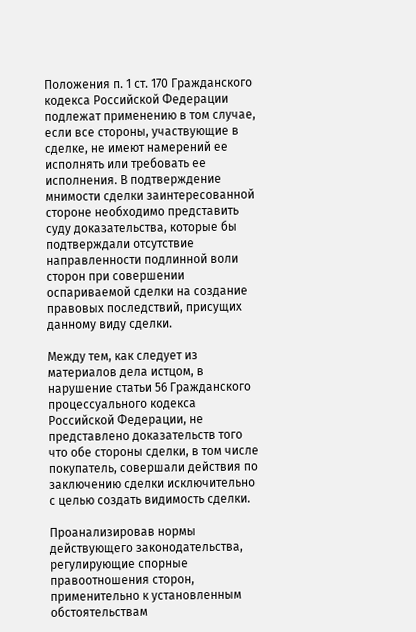Положения п. 1 ст. 170 Гражданского кодекса Российской Федерации подлежат применению в том случае, если все стороны, участвующие в сделке, не имеют намерений ее исполнять или требовать ее исполнения. В подтверждение мнимости сделки заинтересованной стороне необходимо представить суду доказательства, которые бы подтверждали отсутствие направленности подлинной воли сторон при совершении оспариваемой сделки на создание правовых последствий, присущих данному виду сделки.

Между тем, как следует из материалов дела истцом, в нарушение статьи 56 Гражданского процессуального кодекса Российской Федерации, не представлено доказательств того что обе стороны сделки, в том числе покупатель, совершали действия по заключению сделки исключительно с целью создать видимость сделки.

Проанализировав нормы действующего законодательства, регулирующие спорные правоотношения сторон, применительно к установленным обстоятельствам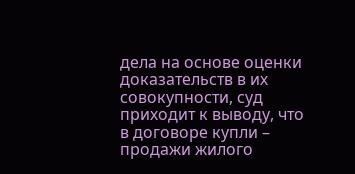дела на основе оценки доказательств в их совокупности, суд приходит к выводу, что в договоре купли – продажи жилого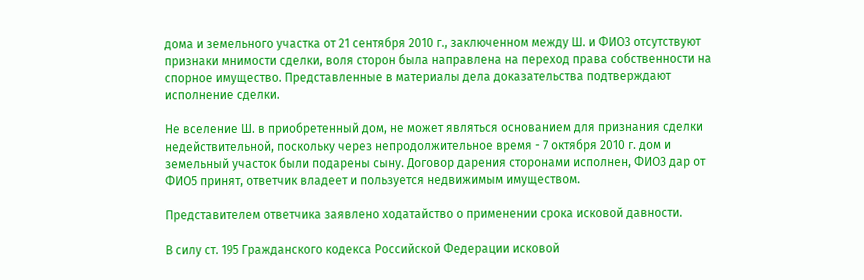дома и земельного участка от 21 сентября 2010 г., заключенном между Ш. и ФИО3 отсутствуют признаки мнимости сделки, воля сторон была направлена на переход права собственности на спорное имущество. Представленные в материалы дела доказательства подтверждают исполнение сделки.

Не вселение Ш. в приобретенный дом, не может являться основанием для признания сделки недействительной, поскольку через непродолжительное время - 7 октября 2010 г. дом и земельный участок были подарены сыну. Договор дарения сторонами исполнен, ФИО3 дар от ФИО5 принят, ответчик владеет и пользуется недвижимым имуществом.

Представителем ответчика заявлено ходатайство о применении срока исковой давности.

В силу ст. 195 Гражданского кодекса Российской Федерации исковой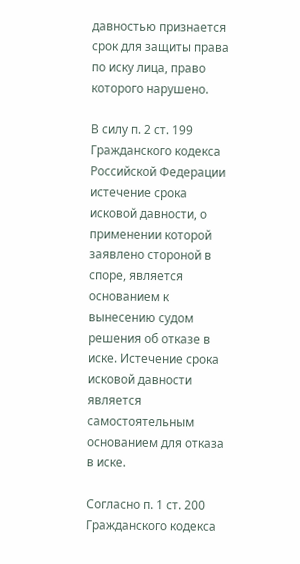давностью признается срок для защиты права по иску лица, право которого нарушено.

В силу п. 2 ст. 199 Гражданского кодекса Российской Федерации истечение срока исковой давности, о применении которой заявлено стороной в споре, является основанием к вынесению судом решения об отказе в иске. Истечение срока исковой давности является самостоятельным основанием для отказа в иске.

Согласно п. 1 ст. 200 Гражданского кодекса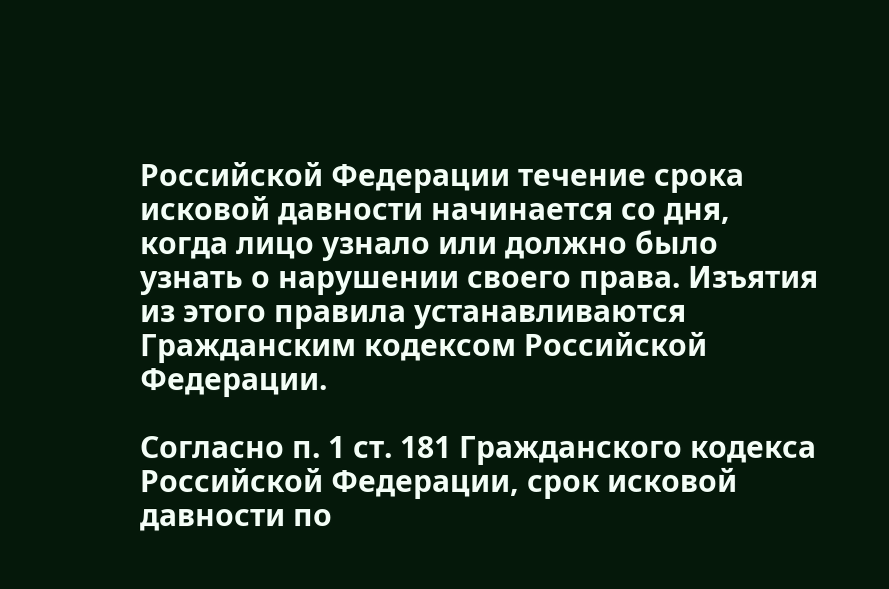Российской Федерации течение срока исковой давности начинается со дня, когда лицо узнало или должно было узнать о нарушении своего права. Изъятия из этого правила устанавливаются Гражданским кодексом Российской Федерации.

Согласно п. 1 ст. 181 Гражданского кодекса Российской Федерации, срок исковой давности по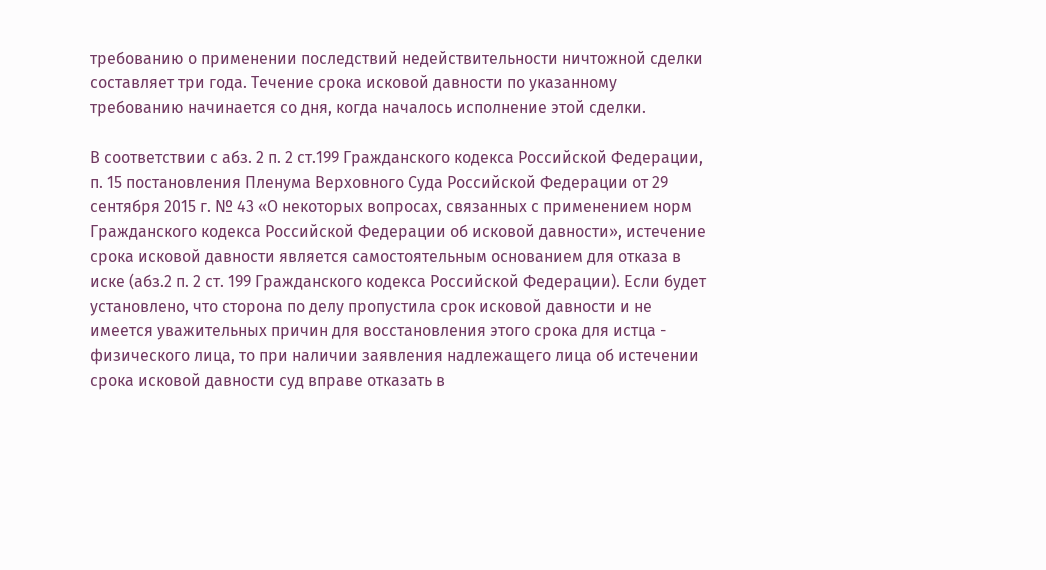требованию о применении последствий недействительности ничтожной сделки составляет три года. Течение срока исковой давности по указанному требованию начинается со дня, когда началось исполнение этой сделки.

В соответствии с абз. 2 п. 2 ст.199 Гражданского кодекса Российской Федерации, п. 15 постановления Пленума Верховного Суда Российской Федерации от 29 сентября 2015 г. № 43 «О некоторых вопросах, связанных с применением норм Гражданского кодекса Российской Федерации об исковой давности», истечение срока исковой давности является самостоятельным основанием для отказа в иске (абз.2 п. 2 ст. 199 Гражданского кодекса Российской Федерации). Если будет установлено, что сторона по делу пропустила срок исковой давности и не имеется уважительных причин для восстановления этого срока для истца - физического лица, то при наличии заявления надлежащего лица об истечении срока исковой давности суд вправе отказать в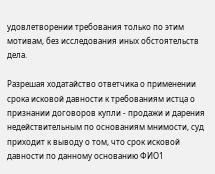удовлетворении требования только по этим мотивам, без исследования иных обстоятельств дела.

Разрешая ходатайство ответчика о применении срока исковой давности к требованиям истца о признании договоров купли - продажи и дарения недействительным по основаниям мнимости, суд приходит к выводу о том, что срок исковой давности по данному основанию ФИО1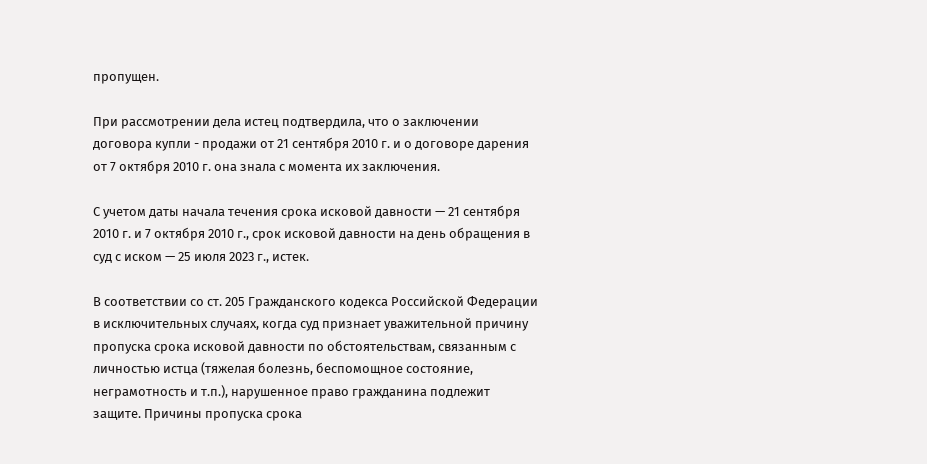пропущен.

При рассмотрении дела истец подтвердила, что о заключении договора купли - продажи от 21 сентября 2010 г. и о договоре дарения от 7 октября 2010 г. она знала с момента их заключения.

С учетом даты начала течения срока исковой давности — 21 сентября 2010 г. и 7 октября 2010 г., срок исковой давности на день обращения в суд с иском — 25 июля 2023 г., истек.

В соответствии со ст. 205 Гражданского кодекса Российской Федерации в исключительных случаях, когда суд признает уважительной причину пропуска срока исковой давности по обстоятельствам, связанным с личностью истца (тяжелая болезнь, беспомощное состояние, неграмотность и т.п.), нарушенное право гражданина подлежит защите. Причины пропуска срока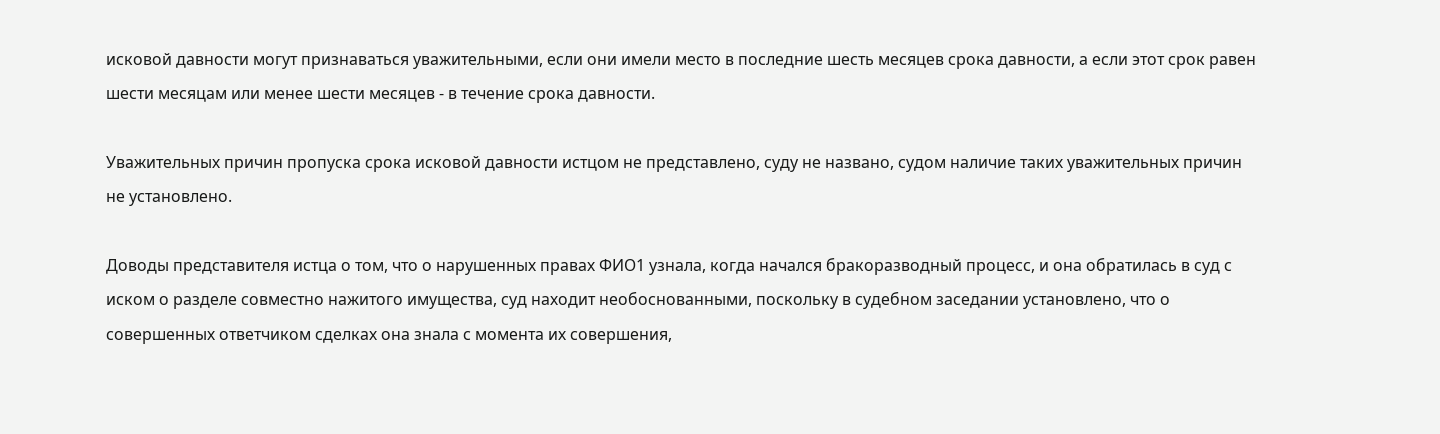исковой давности могут признаваться уважительными, если они имели место в последние шесть месяцев срока давности, а если этот срок равен шести месяцам или менее шести месяцев - в течение срока давности.

Уважительных причин пропуска срока исковой давности истцом не представлено, суду не названо, судом наличие таких уважительных причин не установлено.

Доводы представителя истца о том, что о нарушенных правах ФИО1 узнала, когда начался бракоразводный процесс, и она обратилась в суд с иском о разделе совместно нажитого имущества, суд находит необоснованными, поскольку в судебном заседании установлено, что о совершенных ответчиком сделках она знала с момента их совершения,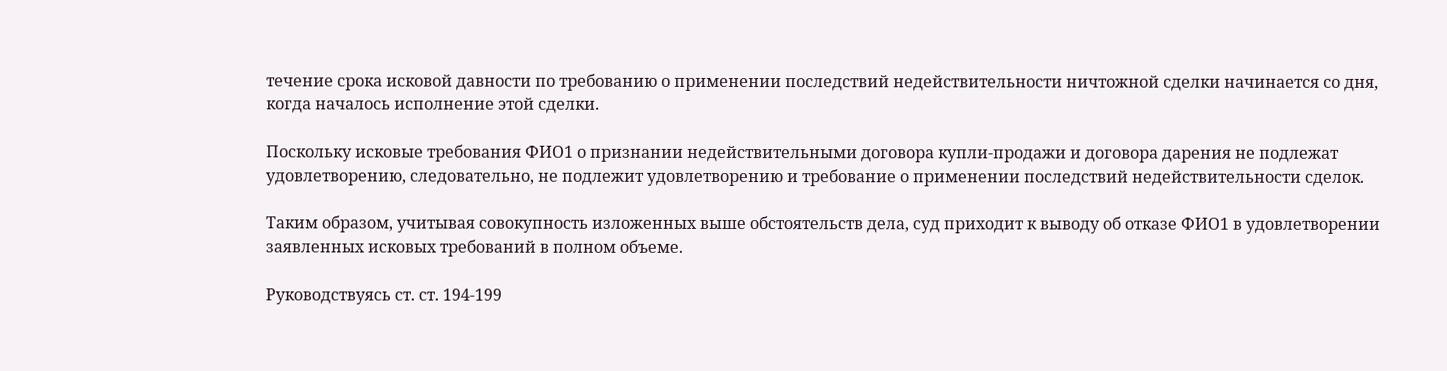течение срока исковой давности по требованию о применении последствий недействительности ничтожной сделки начинается со дня, когда началось исполнение этой сделки.

Поскольку исковые требования ФИО1 о признании недействительными договора купли-продажи и договора дарения не подлежат удовлетворению, следовательно, не подлежит удовлетворению и требование о применении последствий недействительности сделок.

Таким образом, учитывая совокупность изложенных выше обстоятельств дела, суд приходит к выводу об отказе ФИО1 в удовлетворении заявленных исковых требований в полном объеме.

Руководствуясь ст. ст. 194-199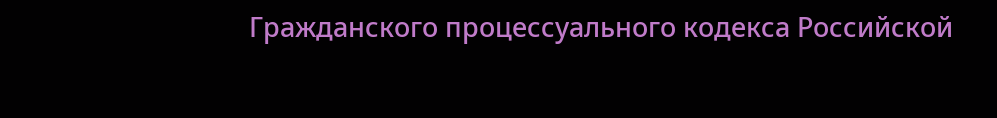Гражданского процессуального кодекса Российской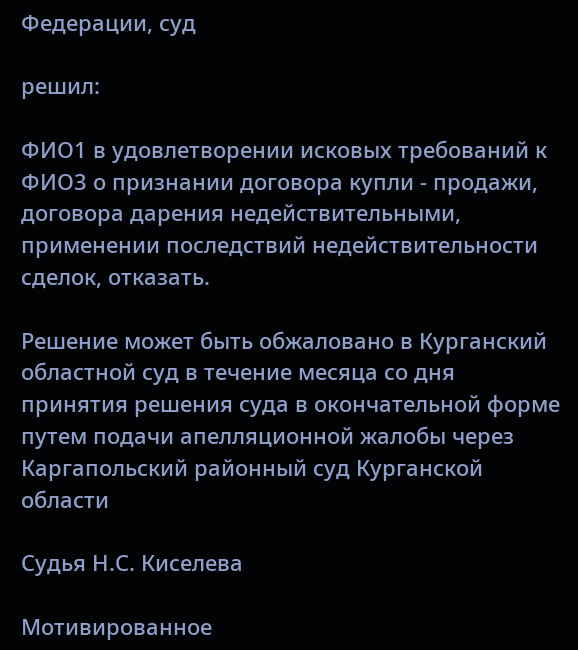Федерации, суд

решил:

ФИО1 в удовлетворении исковых требований к ФИО3 о признании договора купли - продажи, договора дарения недействительными, применении последствий недействительности сделок, отказать.

Решение может быть обжаловано в Курганский областной суд в течение месяца со дня принятия решения суда в окончательной форме путем подачи апелляционной жалобы через Каргапольский районный суд Курганской области

Судья Н.С. Киселева

Мотивированное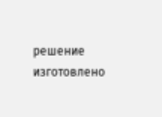решение изготовлено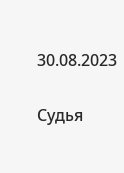30.08.2023

Судья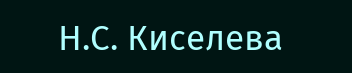Н.С. Киселева